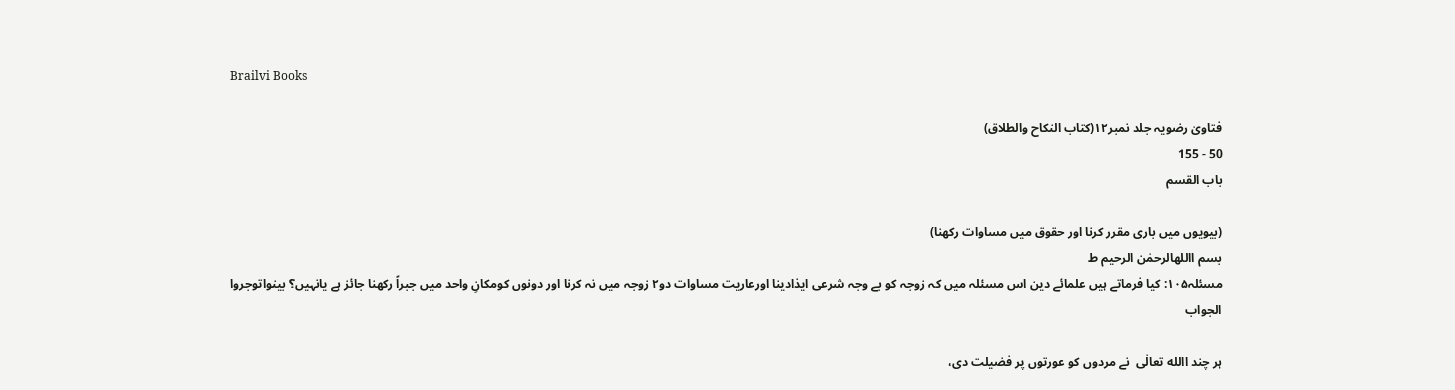Brailvi Books

فتاویٰ رضویہ جلد نمبر۱۲(کتاب النکاح والطلاق)
50 - 155
باب القسم

(بیویوں میں باری مقرر کرنا اور حقوق میں مساوات رکھنا)
بسم االلهالرحمٰن الرحیم ط
مسئلہ۱۰۵: کیا فرماتے ہیں علمائے دین اس مسئلہ میں کہ زوجہ کو بے وجہ شرعی ایذادینا اورعاریت مساوات دو۲ زوجہ میں نہ کرنا اور دونوں کومکانِ واحد میں جبراً رکھنا جائز ہے یانہیں؟ بینواتوجروا
الجواب

ہر چند االله تعالٰی  نے مردوں کو عورتوں پر فضیلت دی،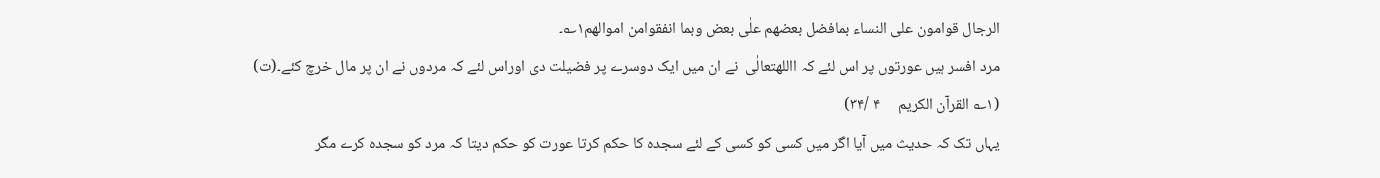الرجال قوامون علی النساء بمافضل بعضھم علٰی بعض وبما انفقوامن اموالھم۱؎۔
مرد افسر ہیں عورتوں پر اس لئے کہ االلهتعالٰی  نے ان میں ایک دوسرے پر فضیلت دی اوراس لئے کہ مردوں نے ان پر مال خرچ کئے۔(ت)
(۱؎ القرآن الکریم     ۴ /۳۴)
یہاں تک کہ حدیث میں آیا اگر میں کسی کو کسی کے لئے سجدہ کا حکم کرتا عورت کو حکم دیتا کہ مرد کو سجدہ کرے مگر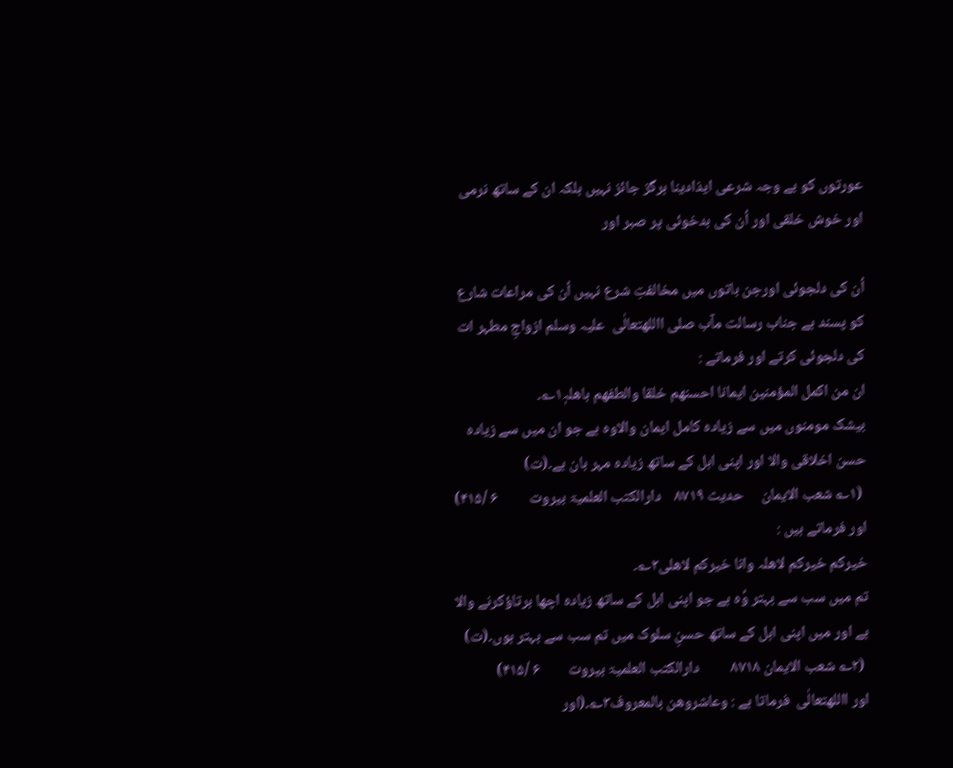عورتوں کو بے وجہ شرعی ایذادینا ہرگز جائز نہیں بلکہ ان کے ساتھ نرمی اور خوش خلقی اور اُن کی بدخوئی پر صبر اور

اُن کی دلجوئی اورجن باتوں میں مخالفتِ شرع نہیں اُن کی مراعات شارع کو پسند ہے جناب رسالت مآب صلی االلهتعالٰی  علیہ وسلم ازواجِ مطہر ات کی دلجوئی کرتے اور فرماتے :
ان من اکمل المؤمنین ایمانا احسنھم خلقا والطفھم باھلہٖ۱؎۔
بیشک مومنوں میں سے زیادہ کامل ایمان والاوہ ہے جو ان میں سے زیادہ حسن اخلاقی والا اور اپنی اہل کے ساتھ زیادہ مہر بان ہے۔(ت)
 (۱؎ شعب الایمان     حدیث ۸۷۱۹    دارالکتب العلمیۃ بیروت         ۶ /۴۱۵)
اور فرماتے ہیں :
خیرکم خیرکم لاھلہ وانا خیرکم لاھلی۲؎۔
تم میں سب سے بہتر وُہ ہے جو اپنی اہل کے ساتھ زیادہ اچھا برتاؤکرنے والا ہے اور میں اپنی اہل کے ساتھ حسنِ سلوک میں تم سب سے بہتر ہوں۔(ت)
 (۲؎ شعب الایمان ۸۷۱۸         دارالکتب العلمیۃ بیروت        ۶ /۴۱۵)
اور االلهتعالٰی  فرماتا ہے : وعاشروھن بالمعروف۳؎۔(اور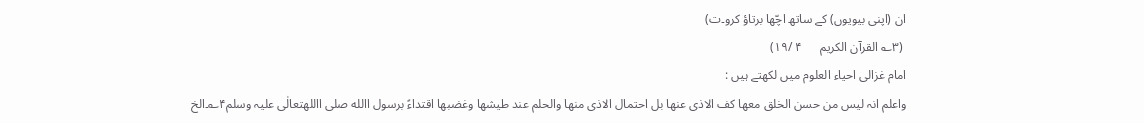ان (اپنی بیویوں) کے ساتھ اچّھا برتاؤ کرو۔ت)
 (۳؎ القرآن الکریم      ۴ /۱۹)
امام غزالی احیاء العلوم میں لکھتے ہیں :
واعلم انہ لیس من حسن الخلق معھا کف الاذی عنھا بل احتمال الاذی منھا والحلم عند طیشھا وغضبھا اقتداءً برسول االله صلی االلهتعالٰی علیہ وسلم۴؎۔الخ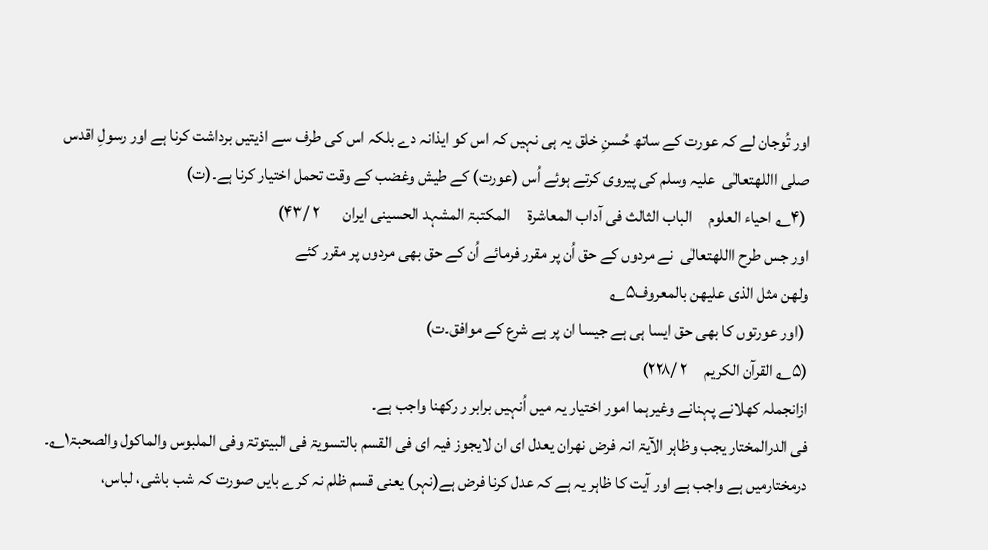اور تُوجان لے کہ عورت کے ساتھ حُسنِ خلق یہ ہی نہیں کہ اس کو ایذانہ دے بلکہ اس کی طرف سے اذیتیں برداشت کرنا ہے اور رسولِ اقدس صلی االلهتعالٰی  علیہ وسلم کی پیروی کرتے ہوئے اُس (عورت) کے طیش وغضب کے وقت تحمل اختیار کرنا ہے۔(ت)
 (۴؎ احیاء العلوم     الباب الثالث فی آداب المعاشرۃ     المکتبۃ المشہد الحسینی ایران       ۲ /۴۳)
اور جس طرح االلهتعالٰی  نے مردوں کے حق اُن پر مقرر فرمائے اُن کے حق بھی مردوں پر مقرر کئے
ولھن مثل الذی علیھن بالمعروف۵؎
 (اور عورتوں کا بھی حق ایسا ہی ہے جیسا ان پر ہے شرع کے موافق۔ت)
(۵؎ القرآن الکریم     ۲ /۲۲۸)
ازانجملہ کھلانے پہنانے وغیرہما امور اختیار یہ میں اُنہیں برابر ر رکھنا واجب ہے۔
فی الدرالمختار یجب وظاہر الآیۃ انہ فرض نھران یعدل ای ان لایجوز فیہ ای فی القسم بالتسویۃ فی البیتوتۃ وفی الملبوس والماکول والصحبۃ۱؎۔
درمختارمیں ہے واجب ہے اور آیت کا ظاہر یہ ہے کہ عدل کرنا فرض ہے(نہر) یعنی قسم ظلم نہ کرے بایں صورت کہ شب باشی، لباس،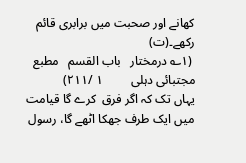کھانے اور صحبت میں برابری قائم رکھے۔(ت)
 (۱؎ درمختار   باب القسم   مطبع مجتبائی دہلی         ۱ /۲۱۱)
یہاں تک کہ اگر فرق  کرے گا قیامت میں ایک طرف جھکا اٹھے گا، رسول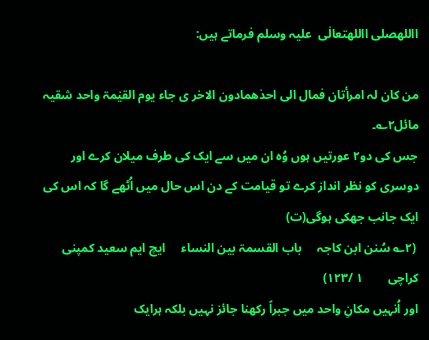االلهصلی االلهتعالٰی  علیہ وسلم فرماتے ہیں:

من کان لہ امرأتان فمال الی احدٰھمادون الاخر ی جاء یوم القیٰمۃ واحد شقیہ مائل۲؎۔
جس کی دو۲ عورتیں ہوں وُہ ان میں سے ایک کی طرف میلان کرے اور دوسری کو نظر انداز کرے تو قیامت کے دن اس حال میں اُٹھے گا کہ اس کی ایک جانب جھکی ہوگی(ت)
 (۲؎ سُنن ابن کاجہ     باب القسمۃ بین النساء     ایچ ایم سعید کمپنی کراچی        ۱ /۱۲۳)
اور اُنہیں مکانِ واحد میں جبراً رکھنا جائز نہیں بلکہ ہرایک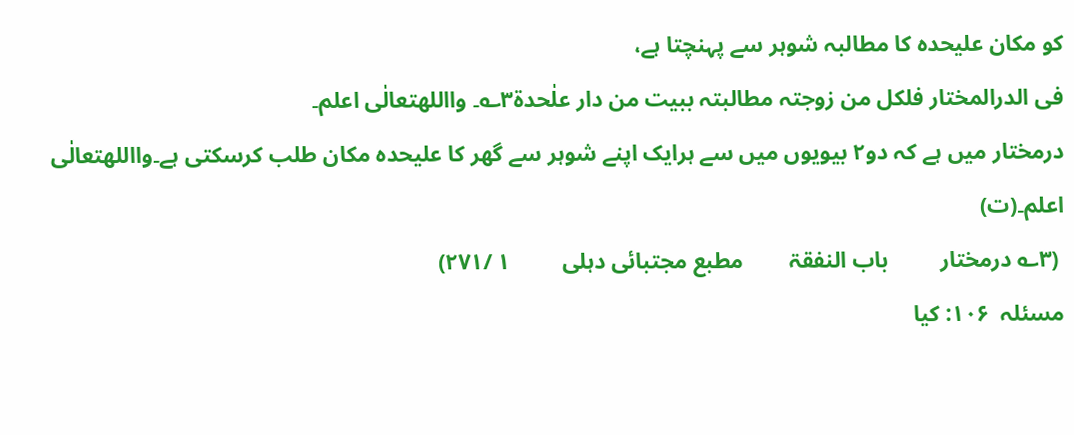کو مکان علیحدہ کا مطالبہ شوہر سے پہنچتا ہے،
فی الدرالمختار فلکل من زوجتہ مطالبتہ ببیت من دار علٰحدۃ۳؎۔ وااللهتعالٰی اعلم۔
درمختار میں ہے کہ دو۲ بیویوں میں سے ہرایک اپنے شوہر سے گھر کا علیحدہ مکان طلب کرسکتی ہے۔وااللهتعالٰی  اعلم۔(ت)
 (۳؎ درمختار         باب النفقۃ        مطبع مجتبائی دہلی         ۱ /۲۷۱)
مسئلہ  ۱۰۶: کیا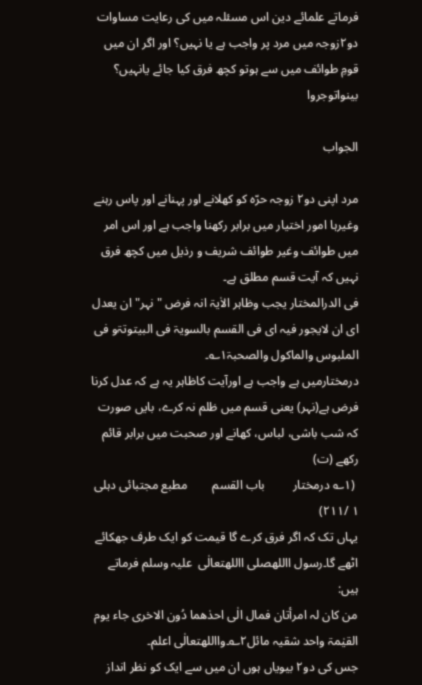فرماتے علمائے دین اس مسئلہ میں کی رعایت مساوات دو۲زوجہ میں مرد پر واجب ہے یا نہیں؟ اور اگر ان میں قومِ طوائف میں سے ہوتو کچھ فرق کیا جائے یانہیں؟ بینواتوجروا

الجواب

مرد اپنی دو۲ زوجہ حرّہ کو کھلانے اور پہنانے اور پاس رہنے وغیرہا امور اختیار میں برابر رکھنا واجب ہے اور اس امر میں طوائف وغیر طوائف شریف و رذیل میں کچھ فرق نہیں کہ آیت قسم مطلق ہے۔
فی الدرالمختار یجب وظاہر الاٰیۃ انہ فرض "نہر" ان یعدل ای ان لایجور فیہ ای فی القسم بالسویۃ فی البیتوتۃو فی الملبوس والماکول والصحبۃ۱؎۔
درمختارمیں ہے واجب ہے اورآیت کاظاہر یہ ہے کہ عدل کرنا فرض ہے(نہر) یعنی قسم میں ظلم نہ کرے، بایں صورت کہ شب باشی، لباس، کھانے اور صحبت میں برابر قائم رکھے (ت)
 (۱؎ درمختار         باب القسم        مطبع مجتبائی دہلی         ۱ /۲۱۱)
یہاں تک کہ اگر فرق کرے گا قیمت کو ایک طرف جھکائے اٹھے گا۔رسول االلهصلی االلهتعالٰی  علیہ وسلم فرماتے ہیں:
من کان لہ امرأتان فمال الٰی احدٰھما دُون الاخری جاء یوم القیٰمۃ واحد شقیہ مائل۲؎۔وااللهتعالٰی اعلم۔
جس کی دو۲ بیویاں ہوں ان میں سے ایک کو نظر انداز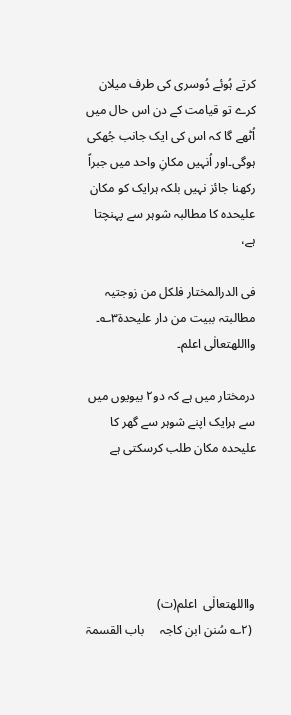کرتے ہُوئے دُوسری کی طرف میلان کرے تو قیامت کے دن اس حال میں اُٹھے گا کہ اس کی ایک جانب جُھکی ہوگی۔اور اُنہیں مکانِ واحد میں جبراً رکھنا جائز نہیں بلکہ ہرایک کو مکان علیحدہ کا مطالبہ شوہر سے پہنچتا ہے،

فی الدرالمختار فلکل من زوجتیہ مطالبتہ ببیت من دار علیحدۃ۳؎۔ وااللهتعالٰی اعلم۔

درمختار میں ہے کہ دو۲ بیویوں میں سے ہرایک اپنے شوہر سے گھر کا علیحدہ مکان طلب کرسکتی ہے





وااللهتعالٰی  اعلم(ت)
 (۲؎ سُنن ابن کاجہ     باب القسمۃ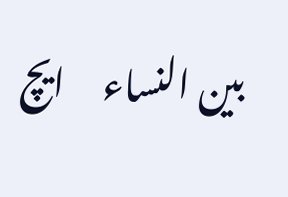بین النساء     ایچ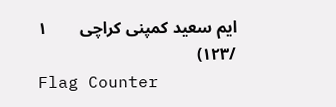ایم سعید کمپنی کراچی        ۱ /۱۲۳)
Flag Counter